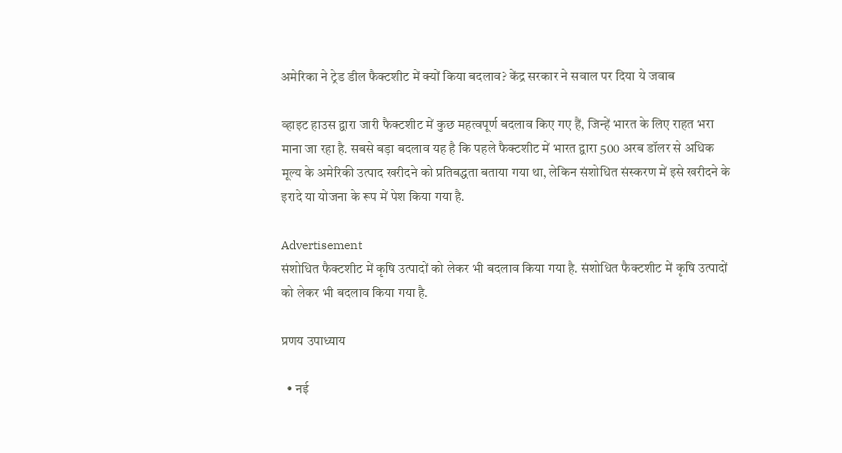अमेरिका ने ट्रेड डील फैक्टशीट में क्यों किया बदलाव? केंद्र सरकार ने सवाल पर दिया ये जवाब

व्हाइट हाउस द्वारा जारी फैक्टशीट में कुछ महत्वपूर्ण बदलाव किए गए हैं, जिन्हें भारत के लिए राहत भरा माना जा रहा है. सबसे बड़ा बदलाव यह है कि पहले फैक्टशीट में भारत द्वारा 500 अरब डॉलर से अधिक मूल्य के अमेरिकी उत्पाद खरीदने को प्रतिबद्धता बताया गया था, लेकिन संशोधित संस्करण में इसे खरीदने के इरादे या योजना के रूप में पेश किया गया है.

Advertisement
संशोधित फैक्टशीट में कृषि उत्पादों को लेकर भी बदलाव किया गया है. संशोधित फैक्टशीट में कृषि उत्पादों को लेकर भी बदलाव किया गया है.

प्रणय उपाध्याय

  • नई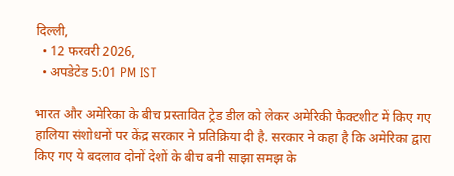दिल्ली,
  • 12 फरवरी 2026,
  • अपडेटेड 5:01 PM IST

भारत और अमेरिका के बीच प्रस्तावित ट्रेड डील को लेकर अमेरिकी फैक्टशीट में किए गए हालिया संशोधनों पर केंद्र सरकार ने प्रतिक्रिया दी है. सरकार ने कहा है कि अमेरिका द्वारा किए गए ये बदलाव दोनों देशों के बीच बनी साझा समझ के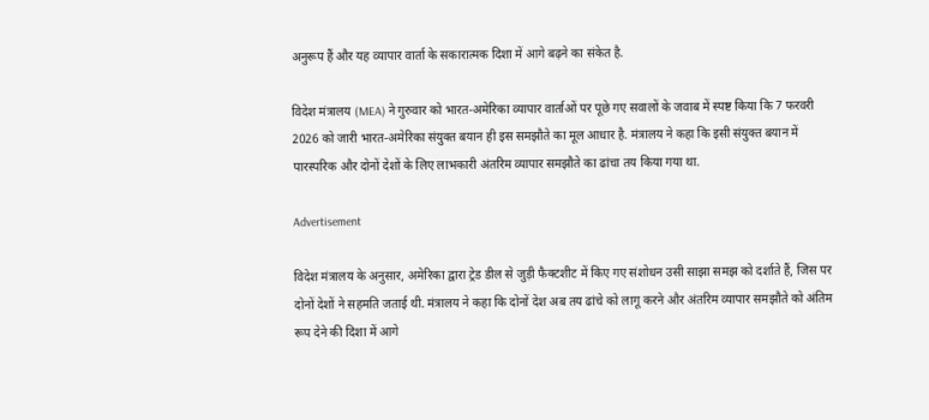अनुरूप हैं और यह व्यापार वार्ता के सकारात्मक दिशा में आगे बढ़ने का संकेत है.

विदेश मंत्रालय (MEA) ने गुरुवार को भारत-अमेरिका व्यापार वार्ताओं पर पूछे गए सवालों के जवाब में स्पष्ट किया कि 7 फरवरी 2026 को जारी भारत-अमेरिका संयुक्त बयान ही इस समझौते का मूल आधार है. मंत्रालय ने कहा कि इसी संयुक्त बयान में पारस्परिक और दोनों देशों के लिए लाभकारी अंतरिम व्यापार समझौते का ढांचा तय किया गया था.

Advertisement

विदेश मंत्रालय के अनुसार, अमेरिका द्वारा ट्रेड डील से जुड़ी फैक्टशीट में किए गए संशोधन उसी साझा समझ को दर्शाते हैं, जिस पर दोनों देशों ने सहमति जताई थी. मंत्रालय ने कहा कि दोनों देश अब तय ढांचे को लागू करने और अंतरिम व्यापार समझौते को अंतिम रूप देने की दिशा में आगे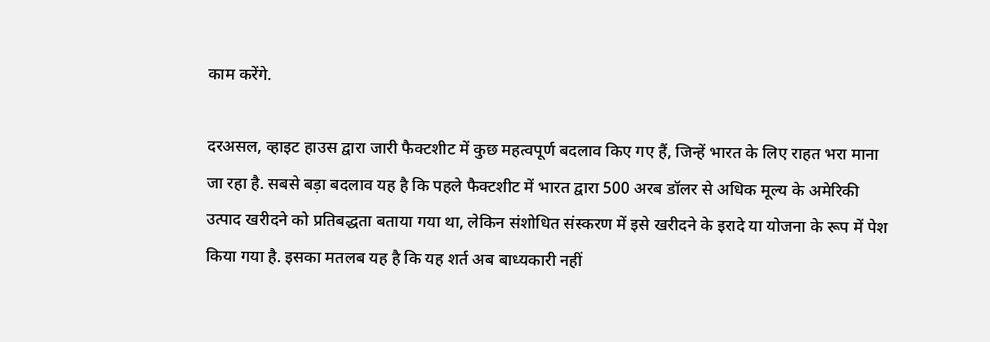काम करेंगे.

दरअसल, व्हाइट हाउस द्वारा जारी फैक्टशीट में कुछ महत्वपूर्ण बदलाव किए गए हैं, जिन्हें भारत के लिए राहत भरा माना जा रहा है. सबसे बड़ा बदलाव यह है कि पहले फैक्टशीट में भारत द्वारा 500 अरब डॉलर से अधिक मूल्य के अमेरिकी उत्पाद खरीदने को प्रतिबद्धता बताया गया था, लेकिन संशोधित संस्करण में इसे खरीदने के इरादे या योजना के रूप में पेश किया गया है. इसका मतलब यह है कि यह शर्त अब बाध्यकारी नहीं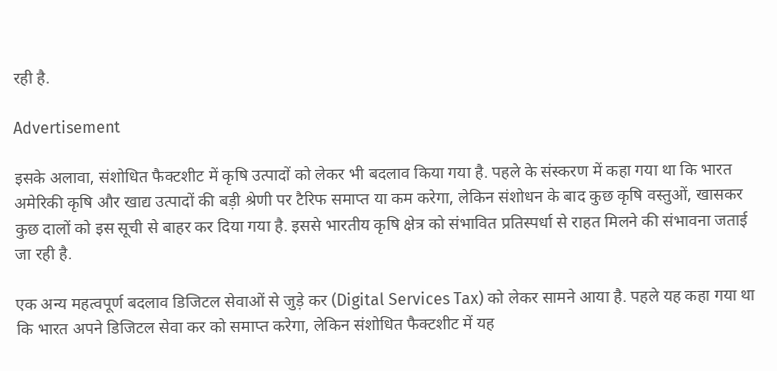रही है.

Advertisement

इसके अलावा, संशोधित फैक्टशीट में कृषि उत्पादों को लेकर भी बदलाव किया गया है. पहले के संस्करण में कहा गया था कि भारत अमेरिकी कृषि और खाद्य उत्पादों की बड़ी श्रेणी पर टैरिफ समाप्त या कम करेगा, लेकिन संशोधन के बाद कुछ कृषि वस्तुओं, खासकर कुछ दालों को इस सूची से बाहर कर दिया गया है. इससे भारतीय कृषि क्षेत्र को संभावित प्रतिस्पर्धा से राहत मिलने की संभावना जताई जा रही है.

एक अन्य महत्वपूर्ण बदलाव डिजिटल सेवाओं से जुड़े कर (Digital Services Tax) को लेकर सामने आया है. पहले यह कहा गया था कि भारत अपने डिजिटल सेवा कर को समाप्त करेगा, लेकिन संशोधित फैक्टशीट में यह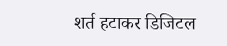शर्त हटाकर डिजिटल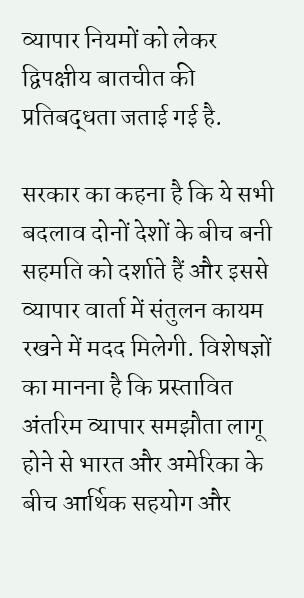व्यापार नियमों को लेकर द्विपक्षीय बातचीत की प्रतिबद्धता जताई गई है.

सरकार का कहना है कि ये सभी बदलाव दोनों देशों के बीच बनी सहमति को दर्शाते हैं और इससे व्यापार वार्ता में संतुलन कायम रखने में मदद मिलेगी. विशेषज्ञों का मानना है कि प्रस्तावित अंतरिम व्यापार समझौता लागू होने से भारत और अमेरिका के बीच आर्थिक सहयोग और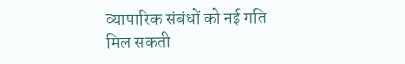व्यापारिक संबंधों को नई गति मिल सकती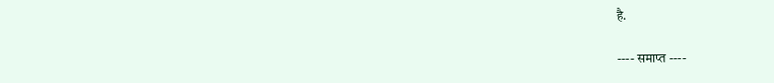है.

---- समाप्त ----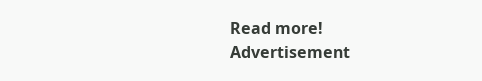Read more!
Advertisement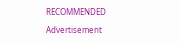RECOMMENDED

Advertisement